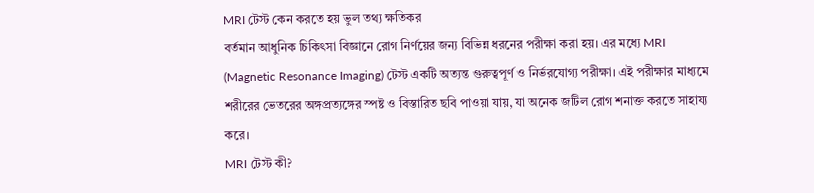MRI টেস্ট কেন করতে হয় ভুল তথ্য ক্ষতিকর
বর্তমান আধুনিক চিকিৎসা বিজ্ঞানে রোগ নির্ণয়ের জন্য বিভিন্ন ধরনের পরীক্ষা করা হয়। এর মধ্যে MRI (Magnetic Resonance Imaging) টেস্ট একটি অত্যন্ত গুরুত্বপূর্ণ ও নির্ভরযোগ্য পরীক্ষা। এই পরীক্ষার মাধ্যমে শরীরের ভেতরের অঙ্গপ্রত্যঙ্গের স্পষ্ট ও বিস্তারিত ছবি পাওয়া যায়, যা অনেক জটিল রোগ শনাক্ত করতে সাহায্য করে।
MRI টেস্ট কী?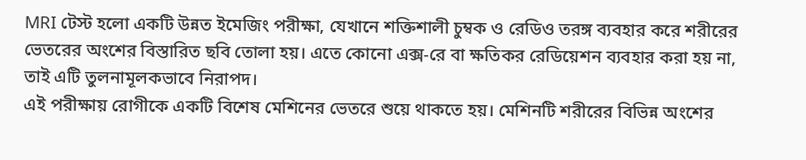MRI টেস্ট হলো একটি উন্নত ইমেজিং পরীক্ষা, যেখানে শক্তিশালী চুম্বক ও রেডিও তরঙ্গ ব্যবহার করে শরীরের ভেতরের অংশের বিস্তারিত ছবি তোলা হয়। এতে কোনো এক্স-রে বা ক্ষতিকর রেডিয়েশন ব্যবহার করা হয় না, তাই এটি তুলনামূলকভাবে নিরাপদ।
এই পরীক্ষায় রোগীকে একটি বিশেষ মেশিনের ভেতরে শুয়ে থাকতে হয়। মেশিনটি শরীরের বিভিন্ন অংশের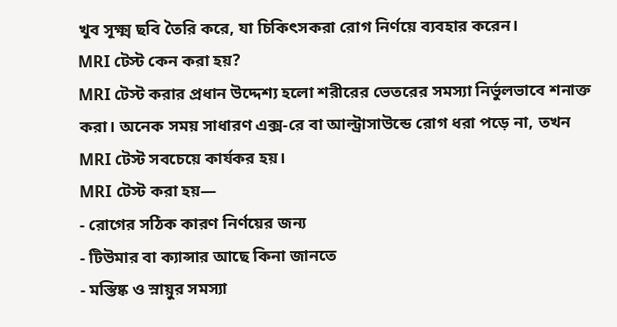খুব সূক্ষ্ম ছবি তৈরি করে, যা চিকিৎসকরা রোগ নির্ণয়ে ব্যবহার করেন।
MRI টেস্ট কেন করা হয়?
MRI টেস্ট করার প্রধান উদ্দেশ্য হলো শরীরের ভেতরের সমস্যা নির্ভুলভাবে শনাক্ত করা। অনেক সময় সাধারণ এক্স-রে বা আল্ট্রাসাউন্ডে রোগ ধরা পড়ে না, তখন MRI টেস্ট সবচেয়ে কার্যকর হয়।
MRI টেস্ট করা হয়—
- রোগের সঠিক কারণ নির্ণয়ের জন্য
- টিউমার বা ক্যান্সার আছে কিনা জানতে
- মস্তিষ্ক ও স্নায়ুর সমস্যা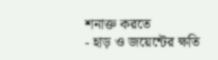শনাক্ত করতে
- হাড় ও জয়েন্টের ক্ষতি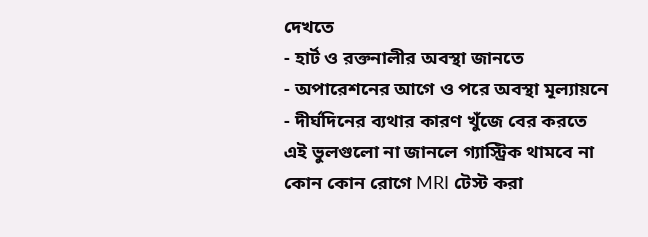দেখতে
- হার্ট ও রক্তনালীর অবস্থা জানতে
- অপারেশনের আগে ও পরে অবস্থা মূল্যায়নে
- দীর্ঘদিনের ব্যথার কারণ খুঁজে বের করতে
এই ভুলগুলো না জানলে গ্যাস্ট্রিক থামবে না
কোন কোন রোগে MRI টেস্ট করা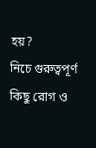হয়?
নিচে গুরুত্বপূর্ণ কিছু রোগ ও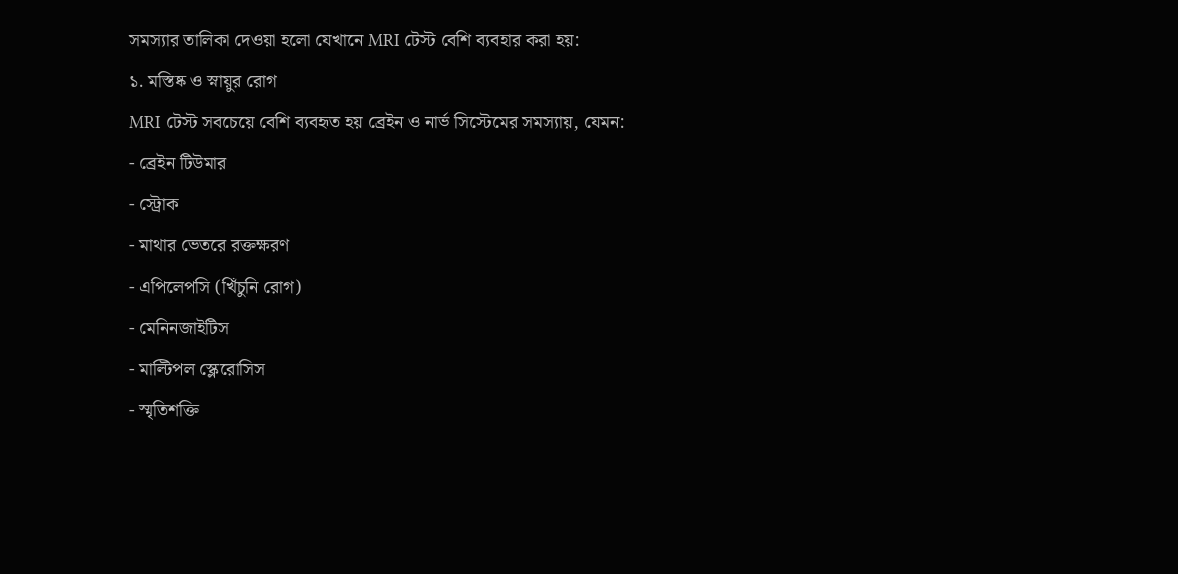সমস্যার তালিকা দেওয়া হলো যেখানে MRI টেস্ট বেশি ব্যবহার করা হয়:
১. মস্তিষ্ক ও স্নায়ুর রোগ
MRI টেস্ট সবচেয়ে বেশি ব্যবহৃত হয় ব্রেইন ও নার্ভ সিস্টেমের সমস্যায়, যেমন:
- ব্রেইন টিউমার
- স্ট্রোক
- মাথার ভেতরে রক্তক্ষরণ
- এপিলেপসি (খিঁচুনি রোগ)
- মেনিনজাইটিস
- মাল্টিপল স্ক্লেরোসিস
- স্মৃতিশক্তি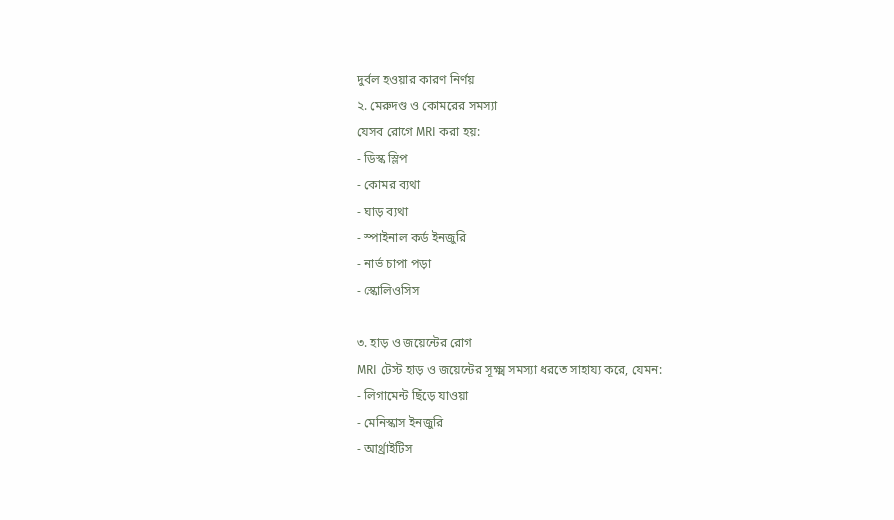দুর্বল হওয়ার কারণ নির্ণয়
২. মেরুদণ্ড ও কোমরের সমস্যা
যেসব রোগে MRI করা হয়:
- ডিস্ক স্লিপ
- কোমর ব্যথা
- ঘাড় ব্যথা
- স্পাইনাল কর্ড ইনজুরি
- নার্ভ চাপা পড়া
- স্কোলিওসিস

৩. হাড় ও জয়েন্টের রোগ
MRI টেস্ট হাড় ও জয়েন্টের সূক্ষ্ম সমস্যা ধরতে সাহায্য করে, যেমন:
- লিগামেন্ট ছিঁড়ে যাওয়া
- মেনিস্কাস ইনজুরি
- আর্থ্রাইটিস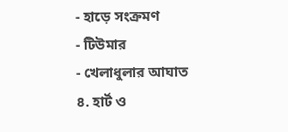- হাড়ে সংক্রমণ
- টিউমার
- খেলাধুলার আঘাত
৪. হার্ট ও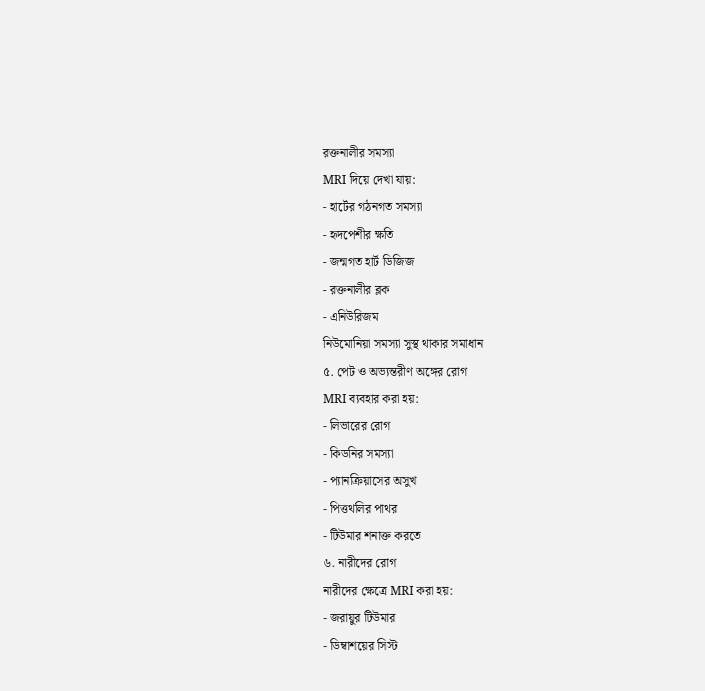রক্তনালীর সমস্যা
MRI দিয়ে দেখা যায়:
- হার্টের গঠনগত সমস্যা
- হৃদপেশীর ক্ষতি
- জন্মগত হার্ট ডিজিজ
- রক্তনালীর ব্লক
- এনিউরিজম
নিউমোনিয়া সমস্যা সুস্থ থাকার সমাধান
৫. পেট ও অভ্যন্তরীণ অঙ্গের রোগ
MRI ব্যবহার করা হয়:
- লিভারের রোগ
- কিডনির সমস্যা
- প্যানক্রিয়াসের অসুখ
- পিত্তথলির পাথর
- টিউমার শনাক্ত করতে
৬. নারীদের রোগ
নারীদের ক্ষেত্রে MRI করা হয়:
- জরায়ুর টিউমার
- ডিম্বাশয়ের সিস্ট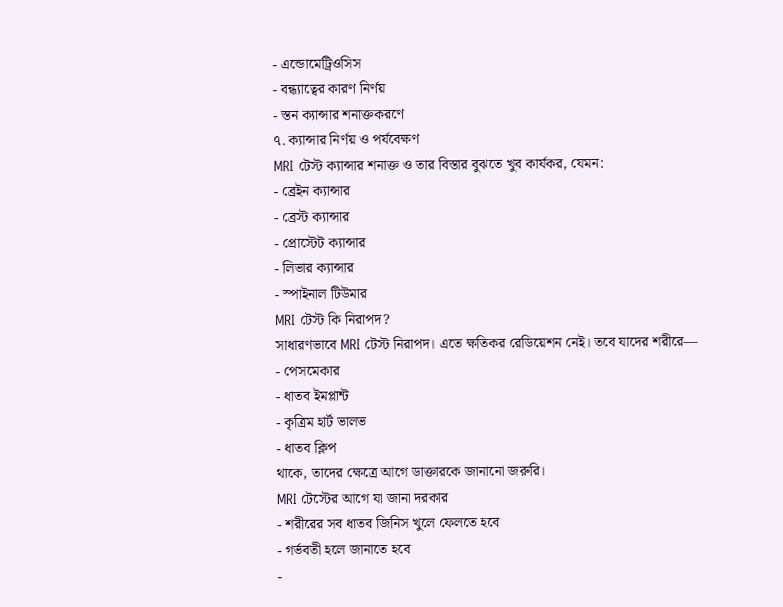- এন্ডোমেট্রিওসিস
- বন্ধ্যাত্বের কারণ নির্ণয়
- স্তন ক্যান্সার শনাক্তকরণে
৭. ক্যান্সার নির্ণয় ও পর্যবেক্ষণ
MRI টেস্ট ক্যান্সার শনাক্ত ও তার বিস্তার বুঝতে খুব কার্যকর, যেমন:
- ব্রেইন ক্যান্সার
- ব্রেস্ট ক্যান্সার
- প্রোস্টেট ক্যান্সার
- লিভার ক্যান্সার
- স্পাইনাল টিউমার
MRI টেস্ট কি নিরাপদ?
সাধারণভাবে MRI টেস্ট নিরাপদ। এতে ক্ষতিকর রেডিয়েশন নেই। তবে যাদের শরীরে—
- পেসমেকার
- ধাতব ইমপ্লান্ট
- কৃত্রিম হার্ট ভালভ
- ধাতব ক্লিপ
থাকে, তাদের ক্ষেত্রে আগে ডাক্তারকে জানানো জরুরি।
MRI টেস্টের আগে যা জানা দরকার
- শরীরের সব ধাতব জিনিস খুলে ফেলতে হবে
- গর্ভবতী হলে জানাতে হবে
-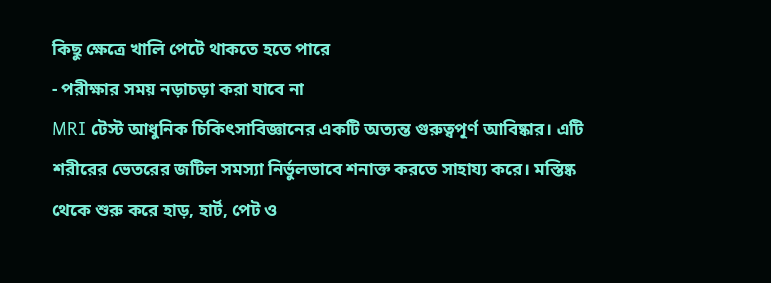কিছু ক্ষেত্রে খালি পেটে থাকতে হতে পারে
- পরীক্ষার সময় নড়াচড়া করা যাবে না
MRI টেস্ট আধুনিক চিকিৎসাবিজ্ঞানের একটি অত্যন্ত গুরুত্বপূর্ণ আবিষ্কার। এটি শরীরের ভেতরের জটিল সমস্যা নির্ভুলভাবে শনাক্ত করতে সাহায্য করে। মস্তিষ্ক থেকে শুরু করে হাড়, হার্ট, পেট ও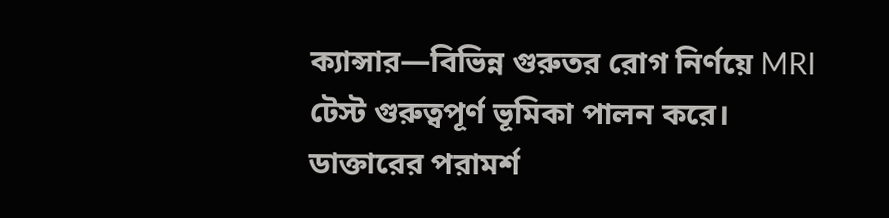ক্যান্সার—বিভিন্ন গুরুতর রোগ নির্ণয়ে MRI টেস্ট গুরুত্বপূর্ণ ভূমিকা পালন করে।
ডাক্তারের পরামর্শ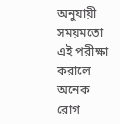অনুযায়ী সময়মতো এই পরীক্ষা করালে অনেক রোগ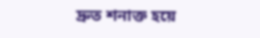দ্রুত শনাক্ত হয়ে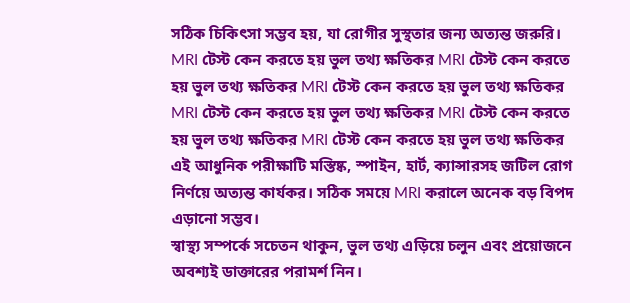সঠিক চিকিৎসা সম্ভব হয়, যা রোগীর সুস্থতার জন্য অত্যন্ত জরুরি।
MRI টেস্ট কেন করতে হয় ভুল তথ্য ক্ষতিকর MRI টেস্ট কেন করতে হয় ভুল তথ্য ক্ষতিকর MRI টেস্ট কেন করতে হয় ভুল তথ্য ক্ষতিকর MRI টেস্ট কেন করতে হয় ভুল তথ্য ক্ষতিকর MRI টেস্ট কেন করতে হয় ভুল তথ্য ক্ষতিকর MRI টেস্ট কেন করতে হয় ভুল তথ্য ক্ষতিকর
এই আধুনিক পরীক্ষাটি মস্তিষ্ক, স্পাইন, হার্ট, ক্যান্সারসহ জটিল রোগ নির্ণয়ে অত্যন্ত কার্যকর। সঠিক সময়ে MRI করালে অনেক বড় বিপদ এড়ানো সম্ভব।
স্বাস্থ্য সম্পর্কে সচেতন থাকুন, ভুল তথ্য এড়িয়ে চলুন এবং প্রয়োজনে অবশ্যই ডাক্তারের পরামর্শ নিন।